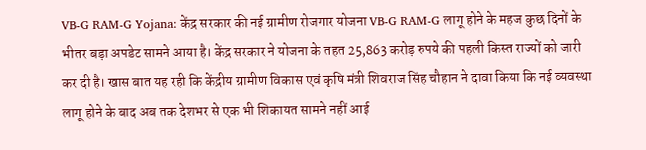VB-G RAM-G Yojana: केंद्र सरकार की नई ग्रामीण रोजगार योजना VB-G RAM-G लागू होने के महज कुछ दिनों के भीतर बड़ा अपडेट सामने आया है। केंद्र सरकार ने योजना के तहत 25,863 करोड़ रुपये की पहली किस्त राज्यों को जारी कर दी है। खास बात यह रही कि केंद्रीय ग्रामीण विकास एवं कृषि मंत्री शिवराज सिंह चौहान ने दावा किया कि नई व्यवस्था लागू होने के बाद अब तक देशभर से एक भी शिकायत सामने नहीं आई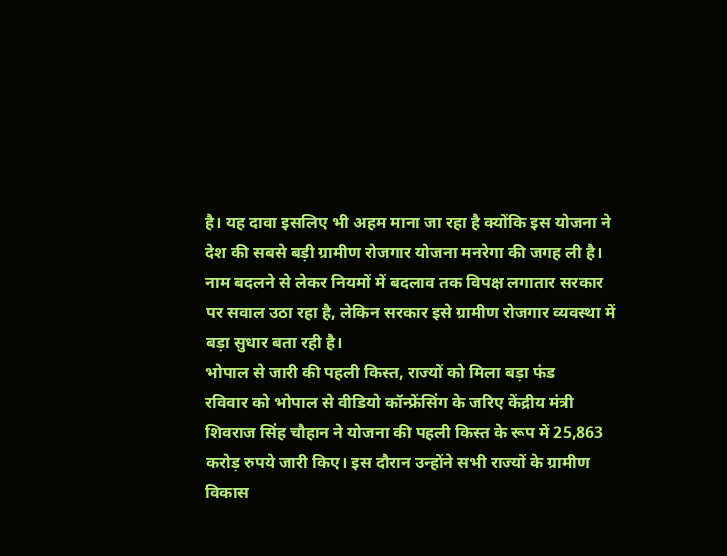है। यह दावा इसलिए भी अहम माना जा रहा है क्योंकि इस योजना ने देश की सबसे बड़ी ग्रामीण रोजगार योजना मनरेगा की जगह ली है। नाम बदलने से लेकर नियमों में बदलाव तक विपक्ष लगातार सरकार पर सवाल उठा रहा है, लेकिन सरकार इसे ग्रामीण रोजगार व्यवस्था में बड़ा सुधार बता रही है।
भोपाल से जारी की पहली किस्त, राज्यों को मिला बड़ा फंड
रविवार को भोपाल से वीडियो कॉन्फ्रेंसिंग के जरिए केंद्रीय मंत्री शिवराज सिंह चौहान ने योजना की पहली किस्त के रूप में 25,863 करोड़ रुपये जारी किए। इस दौरान उन्होंने सभी राज्यों के ग्रामीण विकास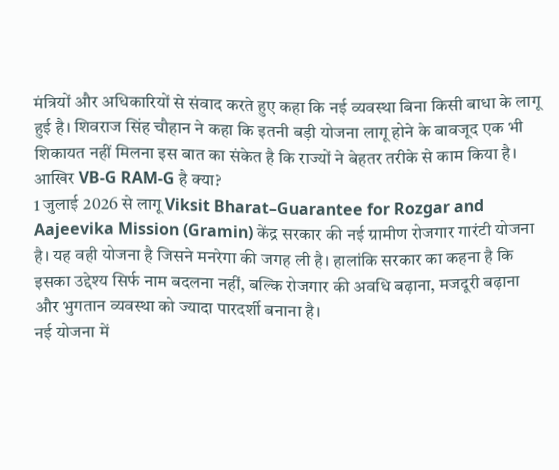मंत्रियों और अधिकारियों से संवाद करते हुए कहा कि नई व्यवस्था बिना किसी बाधा के लागू हुई है। शिवराज सिंह चौहान ने कहा कि इतनी बड़ी योजना लागू होने के बावजूद एक भी शिकायत नहीं मिलना इस बात का संकेत है कि राज्यों ने बेहतर तरीके से काम किया है।
आखिर VB-G RAM-G है क्या?
1 जुलाई 2026 से लागू Viksit Bharat–Guarantee for Rozgar and Aajeevika Mission (Gramin) केंद्र सरकार की नई ग्रामीण रोजगार गारंटी योजना है। यह वही योजना है जिसने मनरेगा की जगह ली है। हालांकि सरकार का कहना है कि इसका उद्देश्य सिर्फ नाम बदलना नहीं, बल्कि रोजगार की अवधि बढ़ाना, मजदूरी बढ़ाना और भुगतान व्यवस्था को ज्यादा पारदर्शी बनाना है।
नई योजना में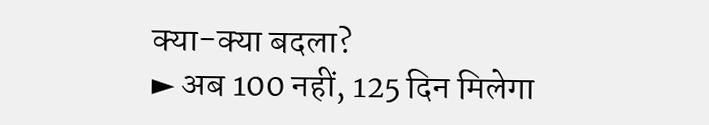क्या-क्या बदला?
► अब 100 नहीं, 125 दिन मिलेगा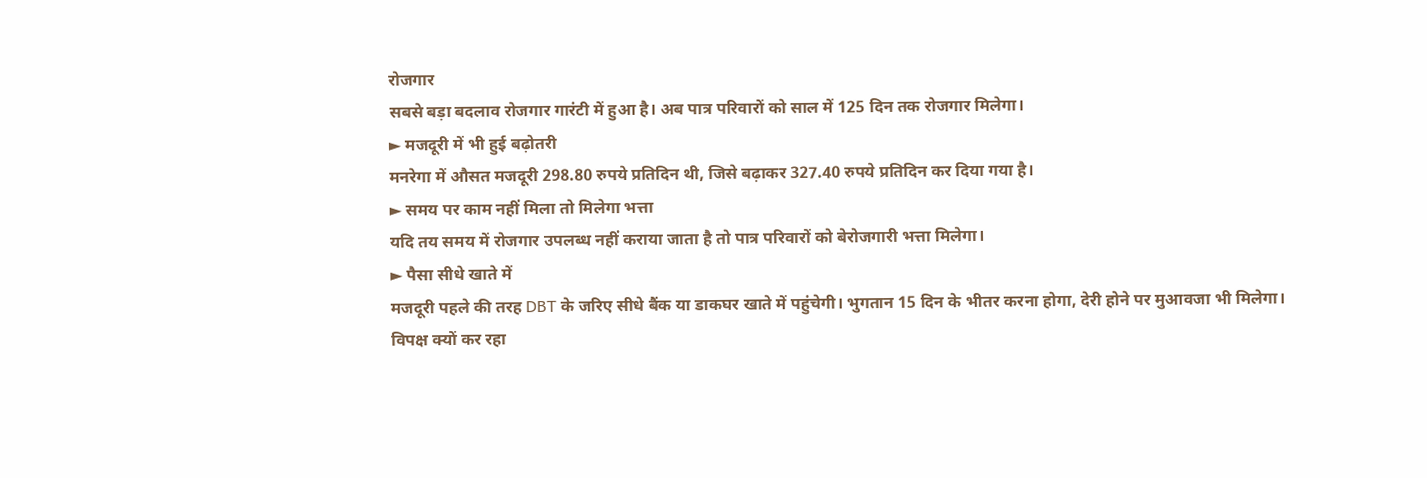रोजगार
सबसे बड़ा बदलाव रोजगार गारंटी में हुआ है। अब पात्र परिवारों को साल में 125 दिन तक रोजगार मिलेगा।
► मजदूरी में भी हुई बढ़ोतरी
मनरेगा में औसत मजदूरी 298.80 रुपये प्रतिदिन थी, जिसे बढ़ाकर 327.40 रुपये प्रतिदिन कर दिया गया है।
► समय पर काम नहीं मिला तो मिलेगा भत्ता
यदि तय समय में रोजगार उपलब्ध नहीं कराया जाता है तो पात्र परिवारों को बेरोजगारी भत्ता मिलेगा।
► पैसा सीधे खाते में
मजदूरी पहले की तरह DBT के जरिए सीधे बैंक या डाकघर खाते में पहुंचेगी। भुगतान 15 दिन के भीतर करना होगा, देरी होने पर मुआवजा भी मिलेगा।
विपक्ष क्यों कर रहा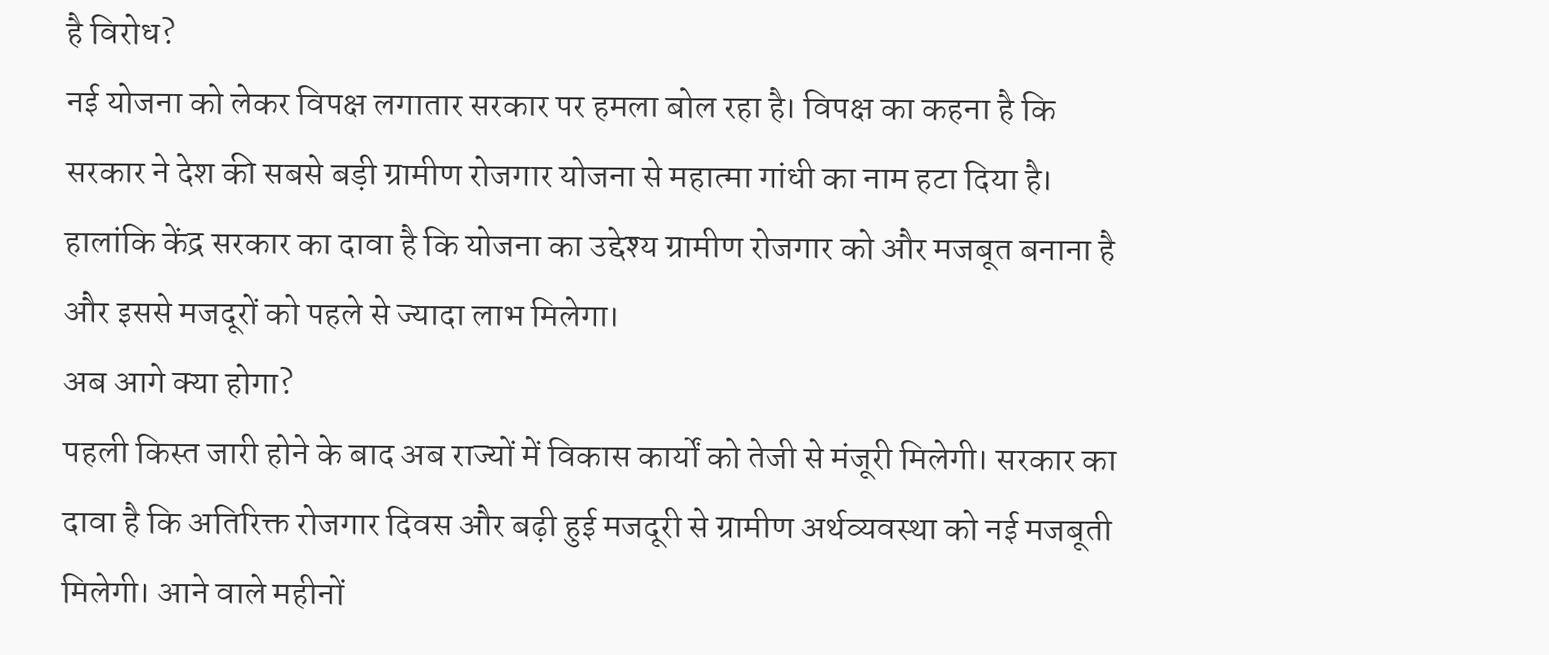है विरोध?
नई योजना को लेकर विपक्ष लगातार सरकार पर हमला बोल रहा है। विपक्ष का कहना है कि सरकार ने देश की सबसे बड़ी ग्रामीण रोजगार योजना से महात्मा गांधी का नाम हटा दिया है। हालांकि केंद्र सरकार का दावा है कि योजना का उद्देश्य ग्रामीण रोजगार को और मजबूत बनाना है और इससे मजदूरों को पहले से ज्यादा लाभ मिलेगा।
अब आगे क्या होगा?
पहली किस्त जारी होने के बाद अब राज्यों में विकास कार्यों को तेजी से मंजूरी मिलेगी। सरकार का दावा है कि अतिरिक्त रोजगार दिवस और बढ़ी हुई मजदूरी से ग्रामीण अर्थव्यवस्था को नई मजबूती मिलेगी। आने वाले महीनों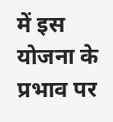में इस योजना के प्रभाव पर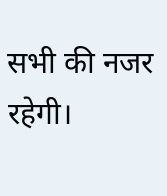सभी की नजर रहेगी।